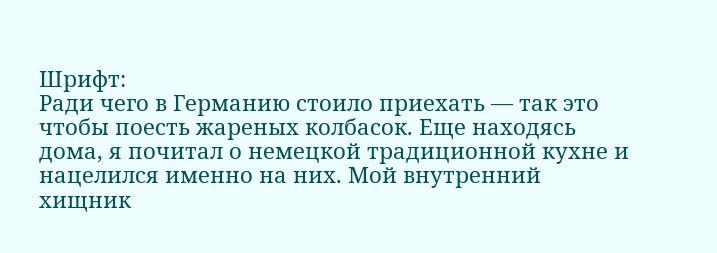Шрифт:
Ради чего в Германию стоило приехать — так это чтобы поесть жареных колбасок. Еще находясь дома, я почитал о немецкой традиционной кухне и нацелился именно на них. Мой внутренний хищник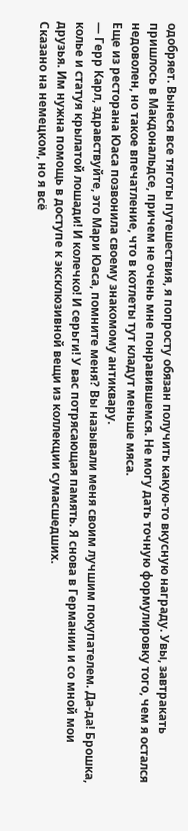одобряет. Вынеся все тяготы путешествия, я попросту обязан получить какую-то вкусную награду. Увы, завтракать пришлось в Макдональдсе, причем не очень мне понравившемся. Не могу дать точную формулировку того, чем я остался недоволен, но такое впечатление, что в котлеты тут кладут меньше мяса.
Еще из ресторана Юаса позвонила своему знакомому антиквару.
— Герр Карл, здравствуйте, это Мари Юаса, помните меня? Вы называли меня своим лучшим покупателем. Да-да! Брошка, колье и статуя крылатой лошади! И колечко! И серьги! У вас потрясающая память. Я снова в Германии и со мной мои друзья. Им нужна помощь в доступе к эксклюзивной вещи из коллекции сумасшедших.
Сказано на немецком, но я всё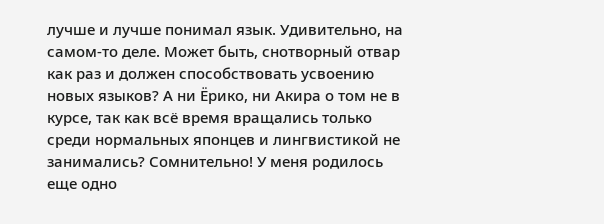лучше и лучше понимал язык. Удивительно, на самом-то деле. Может быть, снотворный отвар как раз и должен способствовать усвоению новых языков? А ни Ёрико, ни Акира о том не в курсе, так как всё время вращались только среди нормальных японцев и лингвистикой не занимались? Сомнительно! У меня родилось еще одно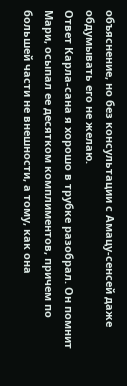объяснение, но без консультации с Амацу-сенсей даже обдумывать его не желаю.
Ответ Карла-сана я хорошо в трубке разобрал. Он помнит Мари, осыпал ее десятком комплиментов, причем по большей части не внешности, а тому, как она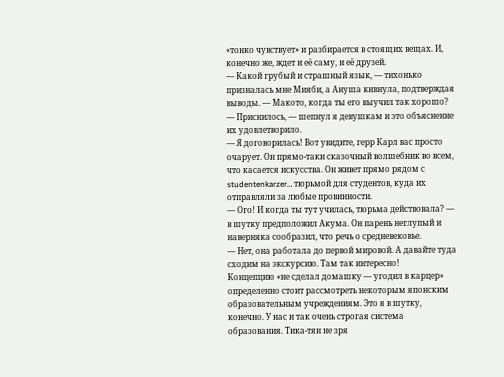«тонко чувствует» и разбирается в стоящих вещах. И, конечно же, ждет и её саму, и её друзей.
— Какой грубый и страшный язык, — тихонько призналась мне Мияби, а Ануша кивнула, подтверждая выводы. — Макото, когда ты его выучил так хорошо?
— Приснилось, — шепнул я девушкам и это объяснение их удовлетворило.
— Я договорилась! Вот увидите, герр Карл вас просто очарует. Он прямо-таки сказочный волшебник во всем, что касается искусства. Он живет прямо рядом с studentenkarzer… тюрьмой для студентов, куда их отправляли за любые провинности.
— Ого! И когда ты тут училась, тюрьма действовала? — в шутку предположил Акума. Он парень неглупый и наверняка сообразил, что речь о средневековье.
— Нет, она работала до первой мировой. А давайте туда сходим на экскурсию. Там так интересно!
Концепцию «не сделал домашку — угодил в карцер» определенно стоит рассмотреть некоторым японским образовательным учреждениям. Это я в шутку, конечно. У нас и так очень строгая система образования. Тика-тян не зря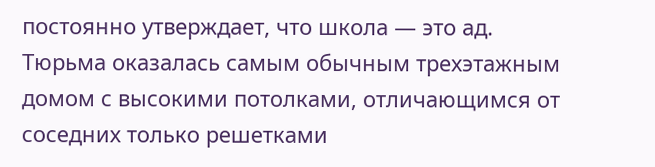постоянно утверждает, что школа — это ад.
Тюрьма оказалась самым обычным трехэтажным домом с высокими потолками, отличающимся от соседних только решетками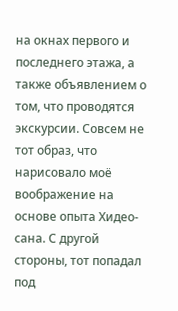на окнах первого и последнего этажа, а также объявлением о том, что проводятся экскурсии. Совсем не тот образ, что нарисовало моё воображение на основе опыта Хидео-сана. С другой стороны, тот попадал под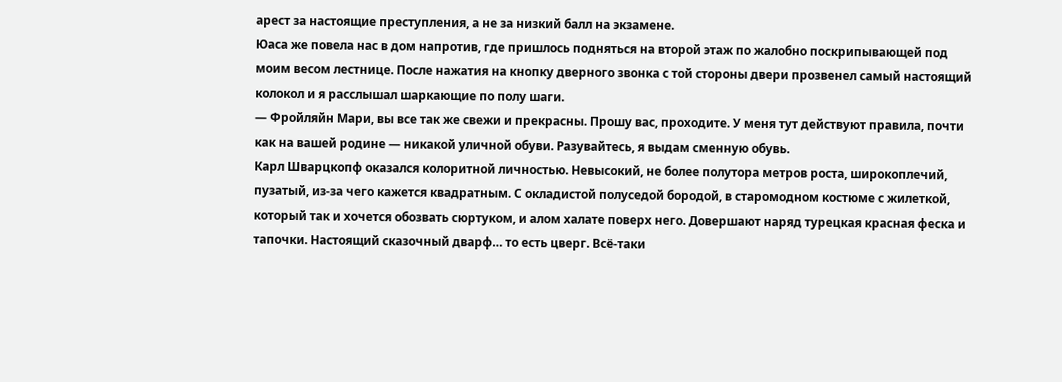арест за настоящие преступления, а не за низкий балл на экзамене.
Юаса же повела нас в дом напротив, где пришлось подняться на второй этаж по жалобно поскрипывающей под моим весом лестнице. После нажатия на кнопку дверного звонка с той стороны двери прозвенел самый настоящий колокол и я расслышал шаркающие по полу шаги.
— Фройляйн Мари, вы все так же свежи и прекрасны. Прошу вас, проходите. У меня тут действуют правила, почти как на вашей родине — никакой уличной обуви. Разувайтесь, я выдам сменную обувь.
Карл Шварцкопф оказался колоритной личностью. Невысокий, не более полутора метров роста, широкоплечий, пузатый, из-за чего кажется квадратным. С окладистой полуседой бородой, в старомодном костюме с жилеткой, который так и хочется обозвать сюртуком, и алом халате поверх него. Довершают наряд турецкая красная феска и тапочки. Настоящий сказочный дварф… то есть цверг. Всё-таки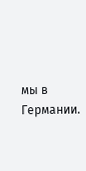мы в Германии.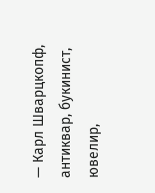— Карл Шварцкопф, антиквар, букинист, ювелир,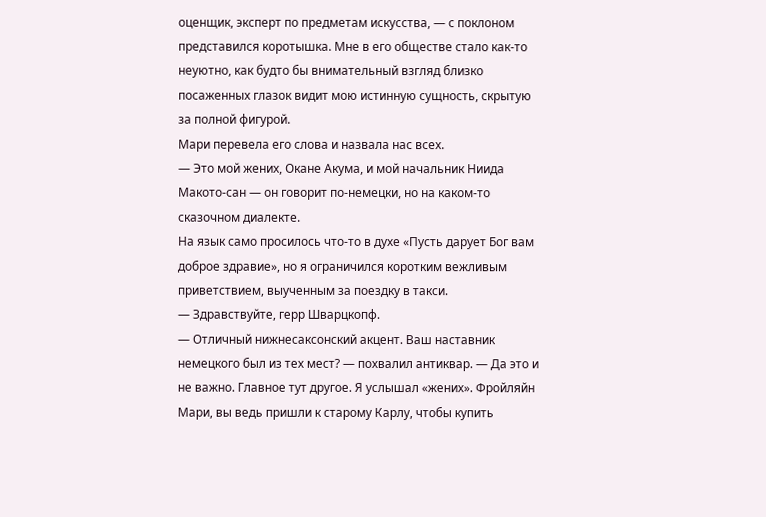оценщик, эксперт по предметам искусства, — с поклоном представился коротышка. Мне в его обществе стало как-то неуютно, как будто бы внимательный взгляд близко посаженных глазок видит мою истинную сущность, скрытую за полной фигурой.
Мари перевела его слова и назвала нас всех.
— Это мой жених, Окане Акума, и мой начальник Ниида Макото-сан — он говорит по-немецки, но на каком-то сказочном диалекте.
На язык само просилось что-то в духе «Пусть дарует Бог вам доброе здравие», но я ограничился коротким вежливым приветствием, выученным за поездку в такси.
— Здравствуйте, герр Шварцкопф.
— Отличный нижнесаксонский акцент. Ваш наставник немецкого был из тех мест? — похвалил антиквар. — Да это и не важно. Главное тут другое. Я услышал «жених». Фройляйн Мари, вы ведь пришли к старому Карлу, чтобы купить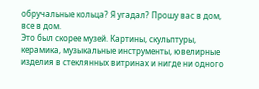обручальные кольца? Я угадал? Прошу вас в дом, все в дом.
Это был скорее музей. Картины, скульптуры, керамика, музыкальные инструменты, ювелирные изделия в стеклянных витринах и нигде ни одного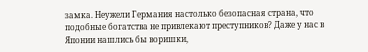замка. Неужели Германия настолько безопасная страна, что подобные богатства не привлекают преступников? Даже у нас в Японии нашлись бы воришки,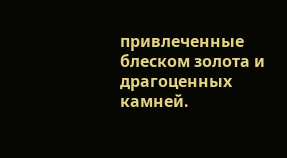привлеченные блеском золота и драгоценных камней.